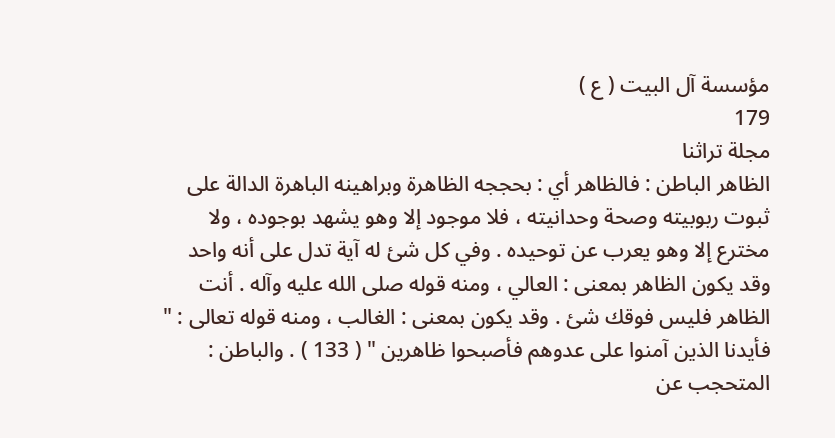مؤسسة آل البيت ( ع )
179
مجلة تراثنا
الظاهر الباطن : فالظاهر أي : بحججه الظاهرة وبراهينه الباهرة الدالة على ثبوت ربوبيته وصحة وحدانيته ، فلا موجود إلا وهو يشهد بوجوده ، ولا مخترع إلا وهو يعرب عن توحيده . وفي كل شئ له آية تدل على أنه واحد وقد يكون الظاهر بمعنى : العالي ، ومنه قوله صلى الله عليه وآله . أنت الظاهر فليس فوقك شئ . وقد يكون بمعنى : الغالب ، ومنه قوله تعالى : " فأيدنا الذين آمنوا على عدوهم فأصبحوا ظاهرين " ( 133 ) . والباطن : المتحجب عن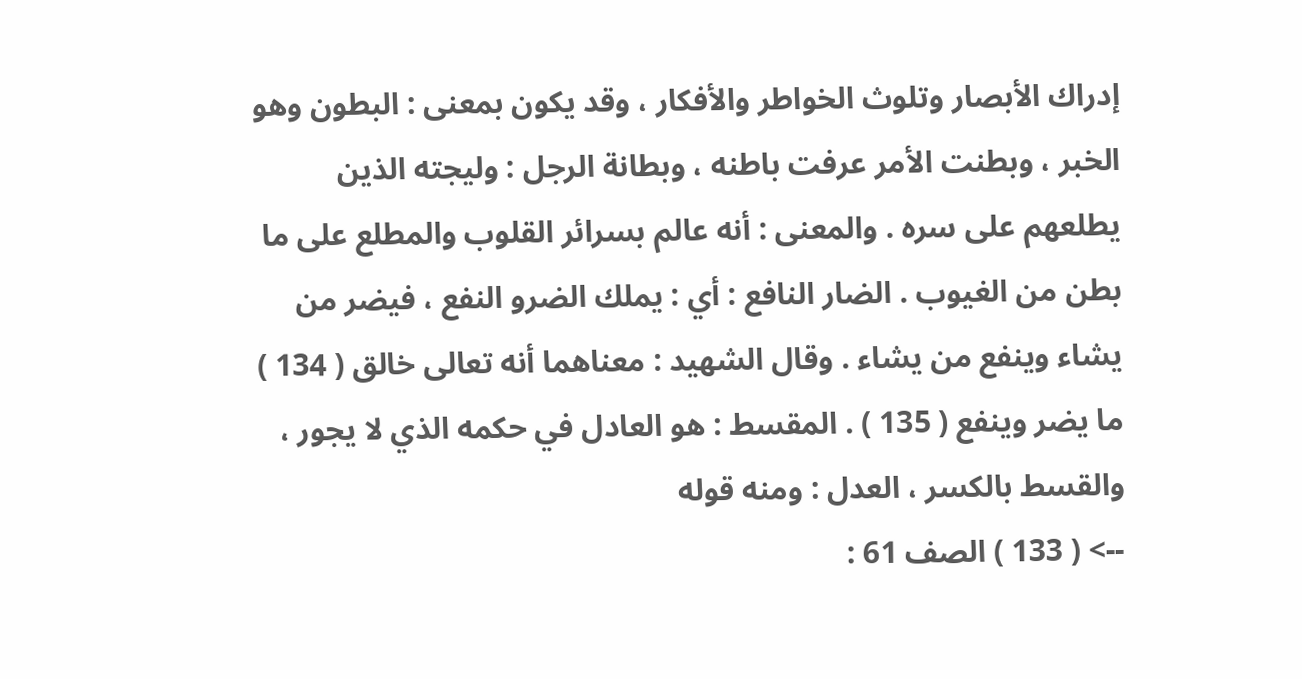إدراك الأبصار وتلوث الخواطر والأفكار ، وقد يكون بمعنى : البطون وهو الخبر ، وبطنت الأمر عرفت باطنه ، وبطانة الرجل : وليجته الذين يطلعهم على سره . والمعنى : أنه عالم بسرائر القلوب والمطلع على ما بطن من الغيوب . الضار النافع : أي : يملك الضرو النفع ، فيضر من يشاء وينفع من يشاء . وقال الشهيد : معناهما أنه تعالى خالق ( 134 ) ما يضر وينفع ( 135 ) . المقسط : هو العادل في حكمه الذي لا يجور ، والقسط بالكسر ، العدل : ومنه قوله
--> ( 133 ) الصف 61 :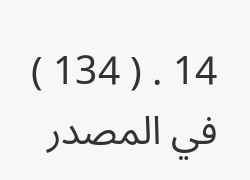14 . ( 134 ) في المصدر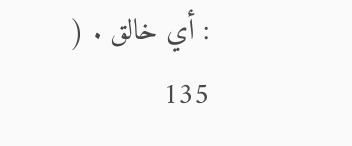: أي خالق . ( 135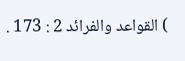) القواعد والفرائد 2 : 173 .